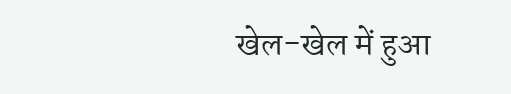खेल-खेल में हुआ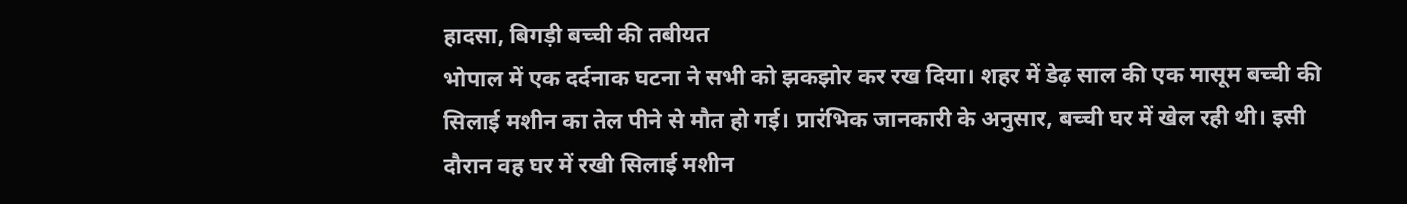हादसा, बिगड़ी बच्ची की तबीयत
भोपाल में एक दर्दनाक घटना ने सभी को झकझोर कर रख दिया। शहर में डेढ़ साल की एक मासूम बच्ची की सिलाई मशीन का तेल पीने से मौत हो गई। प्रारंभिक जानकारी के अनुसार, बच्ची घर में खेल रही थी। इसी दौरान वह घर में रखी सिलाई मशीन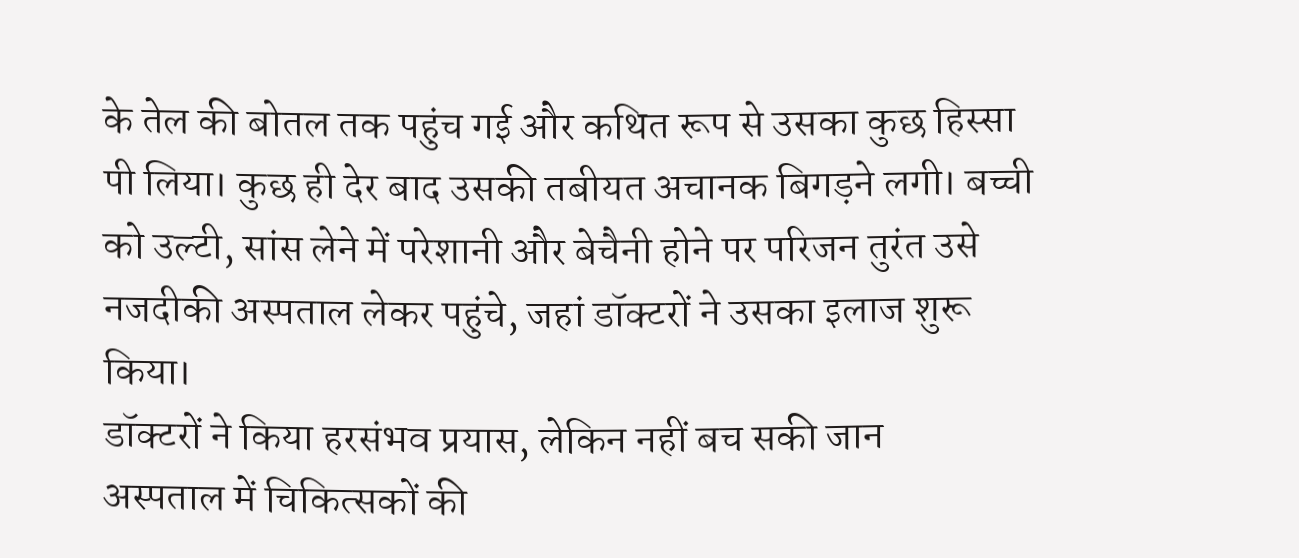के तेल की बोतल तक पहुंच गई और कथित रूप से उसका कुछ हिस्सा पी लिया। कुछ ही देर बाद उसकी तबीयत अचानक बिगड़ने लगी। बच्ची को उल्टी, सांस लेने में परेशानी और बेचैनी होने पर परिजन तुरंत उसे नजदीकी अस्पताल लेकर पहुंचे, जहां डॉक्टरों ने उसका इलाज शुरू किया।
डॉक्टरों ने किया हरसंभव प्रयास, लेकिन नहीं बच सकी जान
अस्पताल में चिकित्सकों की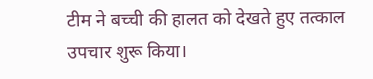टीम ने बच्ची की हालत को देखते हुए तत्काल उपचार शुरू किया।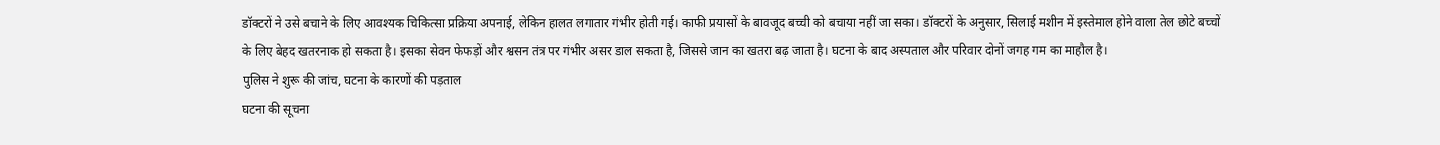डॉक्टरों ने उसे बचाने के लिए आवश्यक चिकित्सा प्रक्रिया अपनाई, लेकिन हालत लगातार गंभीर होती गई। काफी प्रयासों के बावजूद बच्ची को बचाया नहीं जा सका। डॉक्टरों के अनुसार, सिलाई मशीन में इस्तेमाल होने वाला तेल छोटे बच्चों के लिए बेहद खतरनाक हो सकता है। इसका सेवन फेफड़ों और श्वसन तंत्र पर गंभीर असर डाल सकता है, जिससे जान का खतरा बढ़ जाता है। घटना के बाद अस्पताल और परिवार दोनों जगह गम का माहौल है।
पुलिस ने शुरू की जांच, घटना के कारणों की पड़ताल
घटना की सूचना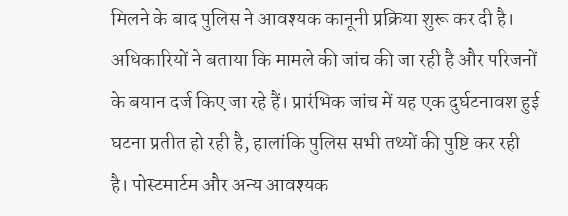मिलने के बाद पुलिस ने आवश्यक कानूनी प्रक्रिया शुरू कर दी है। अधिकारियों ने बताया कि मामले की जांच की जा रही है और परिजनों के बयान दर्ज किए जा रहे हैं। प्रारंभिक जांच में यह एक दुर्घटनावश हुई घटना प्रतीत हो रही है, हालांकि पुलिस सभी तथ्यों की पुष्टि कर रही है। पोस्टमार्टम और अन्य आवश्यक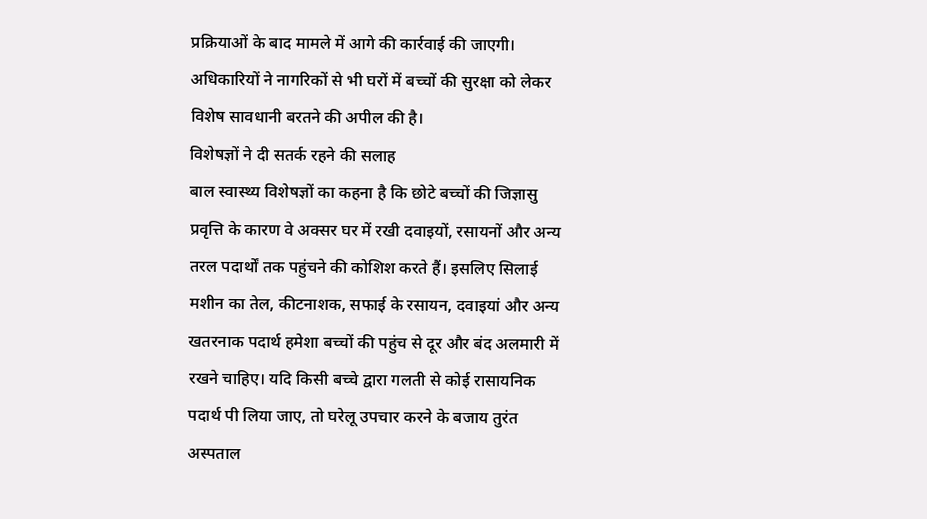प्रक्रियाओं के बाद मामले में आगे की कार्रवाई की जाएगी। अधिकारियों ने नागरिकों से भी घरों में बच्चों की सुरक्षा को लेकर विशेष सावधानी बरतने की अपील की है।
विशेषज्ञों ने दी सतर्क रहने की सलाह
बाल स्वास्थ्य विशेषज्ञों का कहना है कि छोटे बच्चों की जिज्ञासु प्रवृत्ति के कारण वे अक्सर घर में रखी दवाइयों, रसायनों और अन्य तरल पदार्थों तक पहुंचने की कोशिश करते हैं। इसलिए सिलाई मशीन का तेल, कीटनाशक, सफाई के रसायन, दवाइयां और अन्य खतरनाक पदार्थ हमेशा बच्चों की पहुंच से दूर और बंद अलमारी में रखने चाहिए। यदि किसी बच्चे द्वारा गलती से कोई रासायनिक पदार्थ पी लिया जाए, तो घरेलू उपचार करने के बजाय तुरंत अस्पताल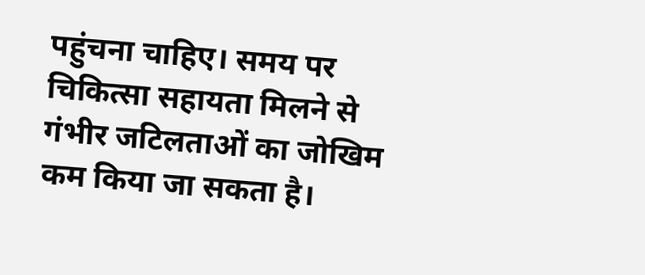पहुंचना चाहिए। समय पर चिकित्सा सहायता मिलने से गंभीर जटिलताओं का जोखिम कम किया जा सकता है।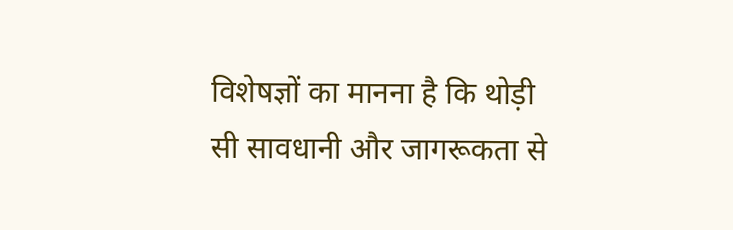विशेषज्ञों का मानना है कि थोड़ी सी सावधानी और जागरूकता से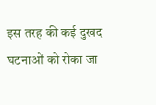इस तरह की कई दुखद घटनाओं को रोका जा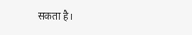सकता है।